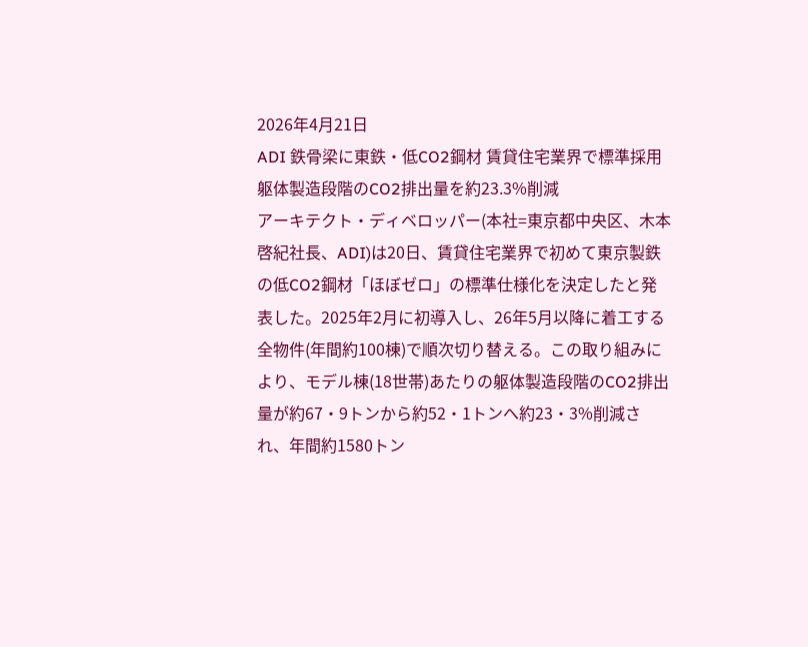2026年4月21日
ADI 鉄骨梁に東鉄・低CO2鋼材 賃貸住宅業界で標準採用 躯体製造段階のCO2排出量を約23.3%削減
アーキテクト・ディベロッパー(本社=東京都中央区、木本啓紀社長、ADI)は20日、賃貸住宅業界で初めて東京製鉄の低CO2鋼材「ほぼゼロ」の標準仕様化を決定したと発表した。2025年2月に初導入し、26年5月以降に着工する全物件(年間約100棟)で順次切り替える。この取り組みにより、モデル棟(18世帯)あたりの躯体製造段階のCO2排出量が約67・9トンから約52・1トンへ約23・3%削減され、年間約1580トン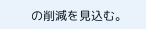の削減を見込む。